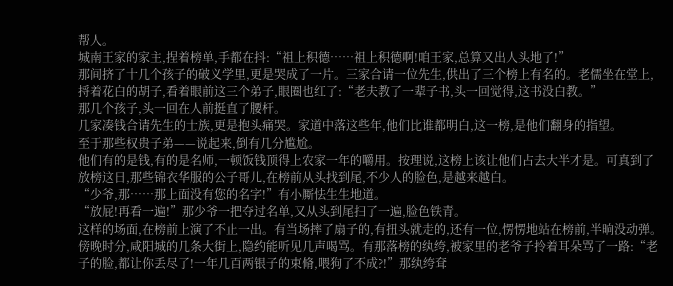帮人。
城南王家的家主,捏着榜单,手都在抖:“祖上积德……祖上积德啊!咱王家,总算又出人头地了!”
那间挤了十几个孩子的破义学里,更是哭成了一片。三家合请一位先生,供出了三个榜上有名的。老儒坐在堂上,捋着花白的胡子,看着眼前这三个弟子,眼圈也红了:“老夫教了一辈子书,头一回觉得,这书没白教。”
那几个孩子,头一回在人前挺直了腰杆。
几家凑钱合请先生的士族,更是抱头痛哭。家道中落这些年,他们比谁都明白,这一榜,是他们翻身的指望。
至于那些权贵子弟——说起来,倒有几分尴尬。
他们有的是钱,有的是名师,一顿饭钱顶得上农家一年的嚼用。按理说,这榜上该让他们占去大半才是。可真到了放榜这日,那些锦衣华服的公子哥儿,在榜前从头找到尾,不少人的脸色,是越来越白。
“少爷,那……那上面没有您的名字!”有小厮怯生生地道。
“放屁!再看一遍!”那少爷一把夺过名单,又从头到尾扫了一遍,脸色铁青。
这样的场面,在榜前上演了不止一出。有当场摔了扇子的,有扭头就走的,还有一位,愣愣地站在榜前,半晌没动弹。
傍晚时分,咸阳城的几条大街上,隐约能听见几声喝骂。有那落榜的纨绔,被家里的老爷子拎着耳朵骂了一路:“老子的脸,都让你丢尽了!一年几百两银子的束脩,喂狗了不成?!”那纨绔耷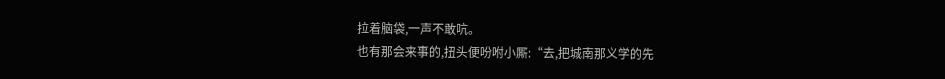拉着脑袋,一声不敢吭。
也有那会来事的,扭头便吩咐小厮:“去,把城南那义学的先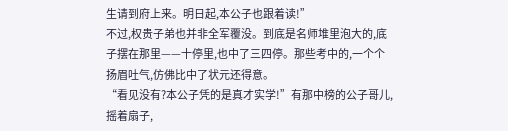生请到府上来。明日起,本公子也跟着读!”
不过,权贵子弟也并非全军覆没。到底是名师堆里泡大的,底子摆在那里——十停里,也中了三四停。那些考中的,一个个扬眉吐气,仿佛比中了状元还得意。
“看见没有?本公子凭的是真才实学!”有那中榜的公子哥儿,摇着扇子,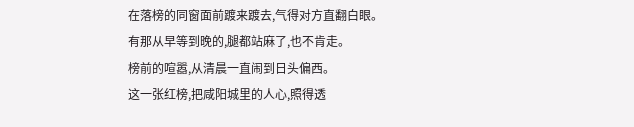在落榜的同窗面前踱来踱去,气得对方直翻白眼。
有那从早等到晚的,腿都站麻了,也不肯走。
榜前的喧嚣,从清晨一直闹到日头偏西。
这一张红榜,把咸阳城里的人心,照得透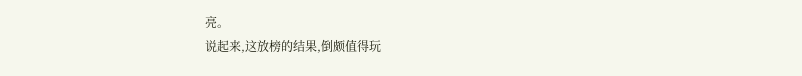亮。
说起来,这放榜的结果,倒颇值得玩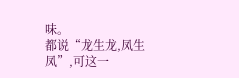味。
都说“龙生龙,凤生凤”,可这一